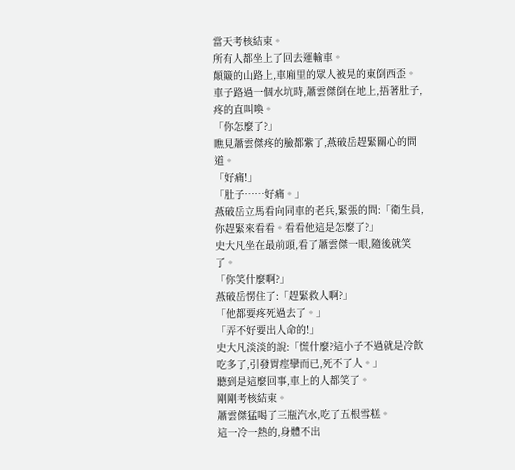當天考核結束。
所有人都坐上了回去運輸車。
顛簸的山路上,車廂里的眾人被晃的東倒西歪。
車子路過一個水坑時,蕭雲傑倒在地上,捂著肚子,疼的直叫喚。
「你怎麼了?」
瞧見蕭雲傑疼的臉都紫了,燕破岳趕緊關心的問道。
「好痛!」
「肚子……好痛。」
燕破岳立馬看向同車的老兵,緊張的問:「衛生員,你趕緊來看看。看看他這是怎麼了?」
史大凡坐在最前頭,看了蕭雲傑一眼,隨後就笑了。
「你笑什麼啊?」
燕破岳愣住了:「趕緊救人啊?」
「他都要疼死過去了。」
「弄不好要出人命的!」
史大凡淡淡的說:「慌什麼?這小子不過就是冷飲吃多了,引發胃痙攣而已,死不了人。」
聽到是這麼回事,車上的人都笑了。
剛剛考核結束。
蕭雲傑猛喝了三瓶汽水,吃了五根雪糕。
這一冷一熱的,身體不出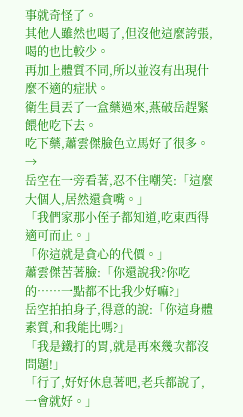事就奇怪了。
其他人雖然也喝了,但沒他這麼誇張,喝的也比較少。
再加上體質不同,所以並沒有出現什麼不適的症狀。
衛生員丟了一盒藥過來,燕破岳趕緊餵他吃下去。
吃下藥,蕭雲傑臉色立馬好了很多。→
岳空在一旁看著,忍不住嘲笑:「這麼大個人,居然還貪嘴。」
「我們家那小侄子都知道,吃東西得適可而止。」
「你這就是貪心的代價。」
蕭雲傑苦著臉:「你還說我?你吃的……一點都不比我少好嘛?」
岳空拍拍身子,得意的說:「你這身體素質,和我能比嗎?」
「我是鐵打的胃,就是再來幾次都沒問題!」
「行了,好好休息著吧,老兵都說了,一會就好。」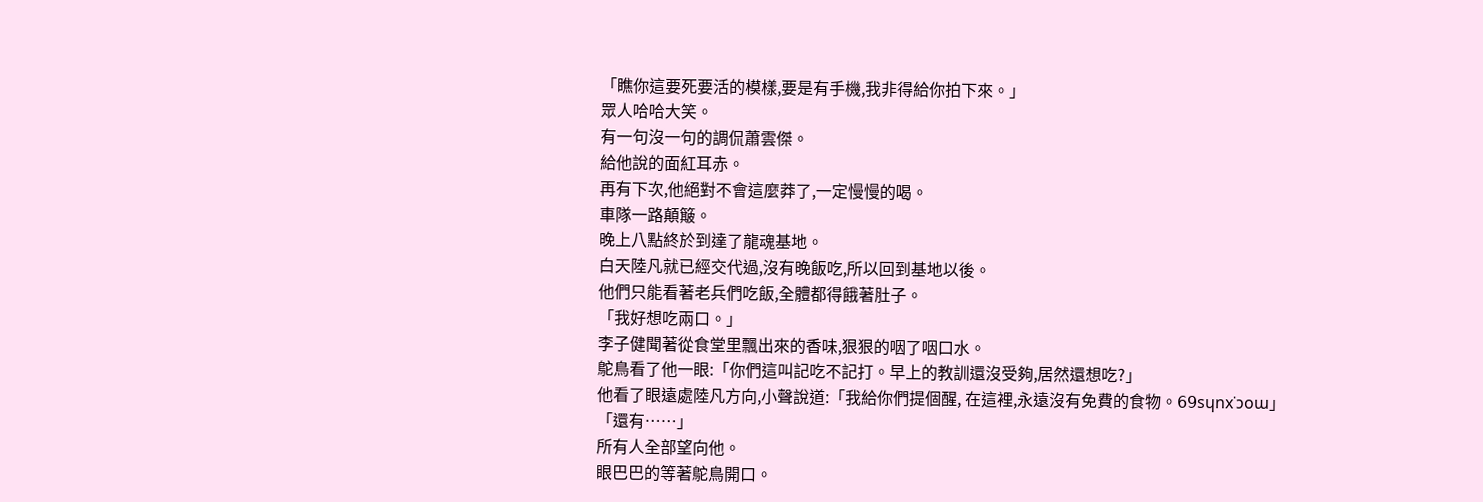「瞧你這要死要活的模樣,要是有手機,我非得給你拍下來。」
眾人哈哈大笑。
有一句沒一句的調侃蕭雲傑。
給他說的面紅耳赤。
再有下次,他絕對不會這麼莽了,一定慢慢的喝。
車隊一路顛簸。
晚上八點終於到達了龍魂基地。
白天陸凡就已經交代過,沒有晚飯吃,所以回到基地以後。
他們只能看著老兵們吃飯,全體都得餓著肚子。
「我好想吃兩口。」
李子健聞著從食堂里飄出來的香味,狠狠的咽了咽口水。
鴕鳥看了他一眼:「你們這叫記吃不記打。早上的教訓還沒受夠,居然還想吃?」
他看了眼遠處陸凡方向,小聲說道:「我給你們提個醒, 在這裡,永遠沒有免費的食物。𝟨𝟫sɥnx˙ɔoɯ」
「還有……」
所有人全部望向他。
眼巴巴的等著鴕鳥開口。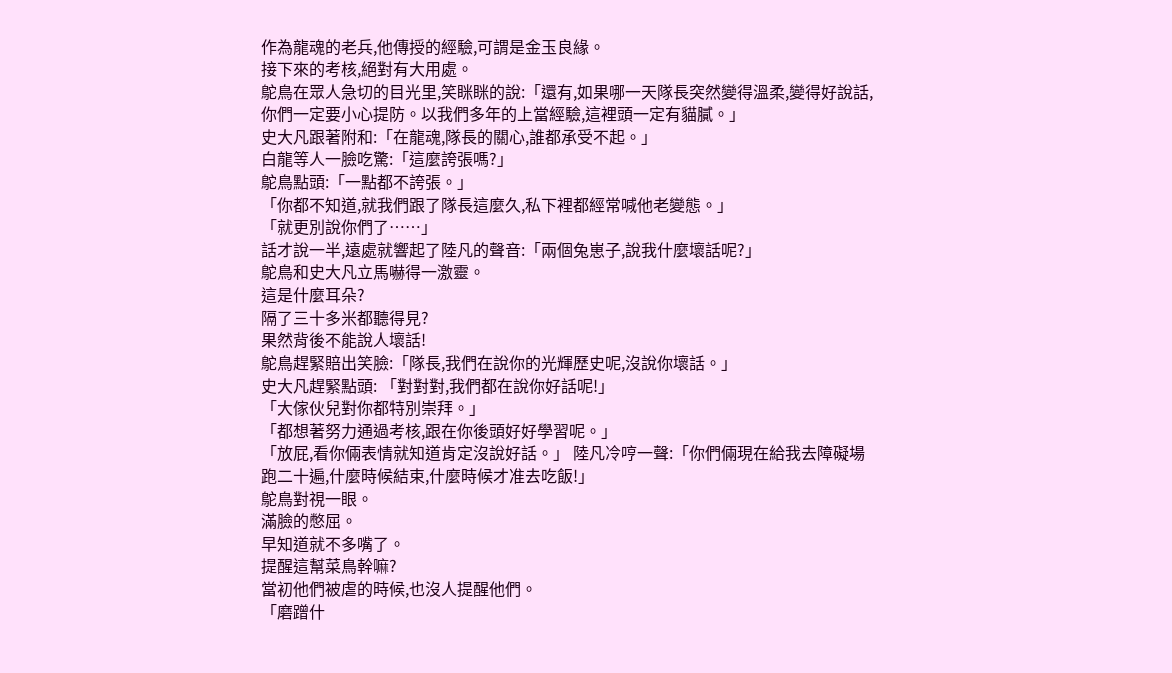作為龍魂的老兵,他傳授的經驗,可謂是金玉良緣。
接下來的考核,絕對有大用處。
鴕鳥在眾人急切的目光里,笑眯眯的說:「還有,如果哪一天隊長突然變得溫柔,變得好說話,你們一定要小心提防。以我們多年的上當經驗,這裡頭一定有貓膩。」
史大凡跟著附和:「在龍魂,隊長的關心,誰都承受不起。」
白龍等人一臉吃驚:「這麼誇張嗎?」
鴕鳥點頭:「一點都不誇張。」
「你都不知道,就我們跟了隊長這麼久,私下裡都經常喊他老變態。」
「就更別說你們了……」
話才說一半,遠處就響起了陸凡的聲音:「兩個兔崽子,說我什麼壞話呢?」
鴕鳥和史大凡立馬嚇得一激靈。
這是什麼耳朵?
隔了三十多米都聽得見?
果然背後不能說人壞話!
鴕鳥趕緊賠出笑臉:「隊長,我們在說你的光輝歷史呢,沒說你壞話。」
史大凡趕緊點頭: 「對對對,我們都在說你好話呢!」
「大傢伙兒對你都特別崇拜。」
「都想著努力通過考核,跟在你後頭好好學習呢。」
「放屁,看你倆表情就知道肯定沒說好話。」 陸凡冷哼一聲:「你們倆現在給我去障礙場跑二十遍,什麼時候結束,什麼時候才准去吃飯!」
鴕鳥對視一眼。
滿臉的憋屈。
早知道就不多嘴了。
提醒這幫菜鳥幹嘛?
當初他們被虐的時候,也沒人提醒他們。
「磨蹭什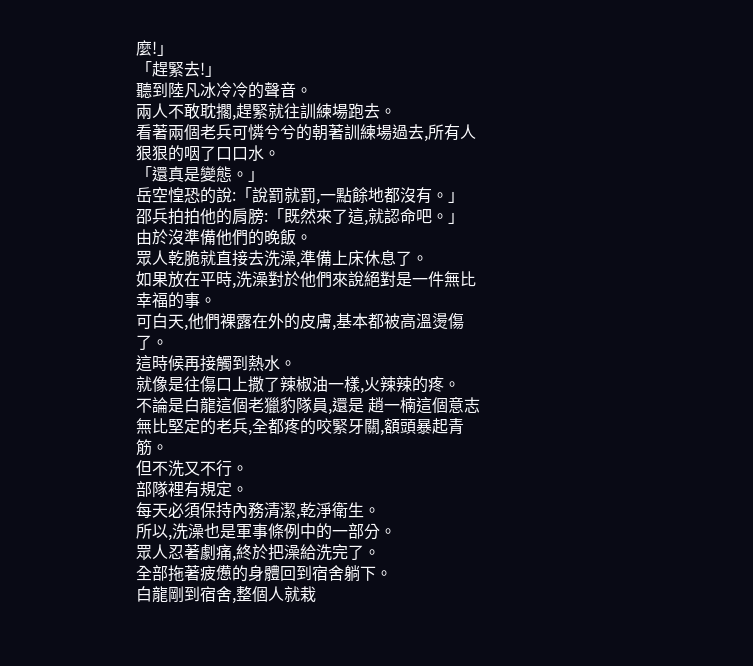麼!」
「趕緊去!」
聽到陸凡冰冷冷的聲音。
兩人不敢耽擱,趕緊就往訓練場跑去。
看著兩個老兵可憐兮兮的朝著訓練場過去,所有人狠狠的咽了口口水。
「還真是變態。」
岳空惶恐的說:「說罰就罰,一點餘地都沒有。」
邵兵拍拍他的肩膀:「既然來了這,就認命吧。」
由於沒準備他們的晚飯。
眾人乾脆就直接去洗澡,準備上床休息了。
如果放在平時,洗澡對於他們來說絕對是一件無比幸福的事。
可白天,他們裸露在外的皮膚,基本都被高溫燙傷了。
這時候再接觸到熱水。
就像是往傷口上撒了辣椒油一樣,火辣辣的疼。
不論是白龍這個老獵豹隊員,還是 趙一楠這個意志無比堅定的老兵,全都疼的咬緊牙關,額頭暴起青筋。
但不洗又不行。
部隊裡有規定。
每天必須保持內務清潔,乾淨衛生。
所以,洗澡也是軍事條例中的一部分。
眾人忍著劇痛,終於把澡給洗完了。
全部拖著疲憊的身體回到宿舍躺下。
白龍剛到宿舍,整個人就栽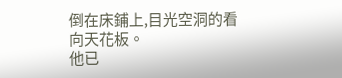倒在床鋪上,目光空洞的看向天花板。
他已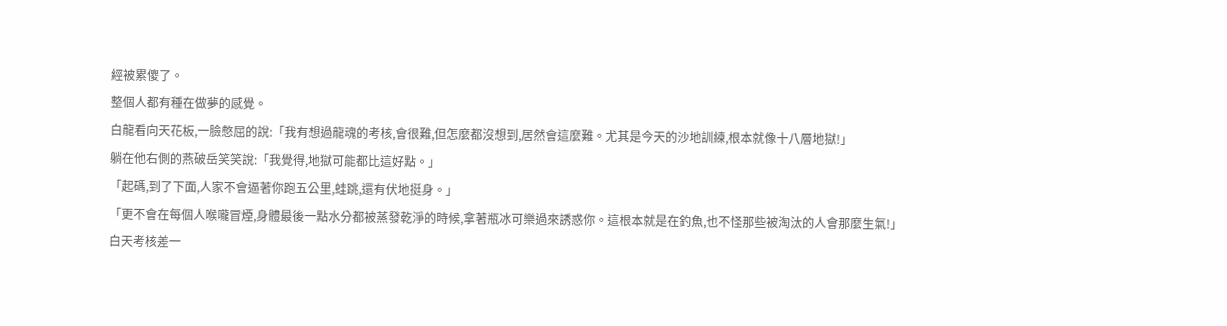經被累傻了。
整個人都有種在做夢的感覺。
白龍看向天花板,一臉憋屈的說:「我有想過龍魂的考核,會很難,但怎麼都沒想到,居然會這麼難。尤其是今天的沙地訓練,根本就像十八層地獄!」
躺在他右側的燕破岳笑笑說:「我覺得,地獄可能都比這好點。」
「起碼,到了下面,人家不會逼著你跑五公里,蛙跳,還有伏地挺身。」
「更不會在每個人喉嚨冒煙,身體最後一點水分都被蒸發乾淨的時候,拿著瓶冰可樂過來誘惑你。這根本就是在釣魚,也不怪那些被淘汰的人會那麼生氣!」
白天考核差一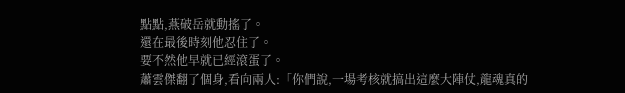點點,燕破岳就動搖了。
還在最後時刻他忍住了。
要不然他早就已經滾蛋了。
蕭雲傑翻了個身,看向兩人:「你們說,一場考核就搞出這麼大陣仗,龍魂真的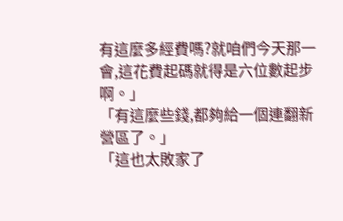有這麼多經費嗎?就咱們今天那一會,這花費起碼就得是六位數起步啊。」
「有這麼些錢,都夠給一個連翻新營區了。」
「這也太敗家了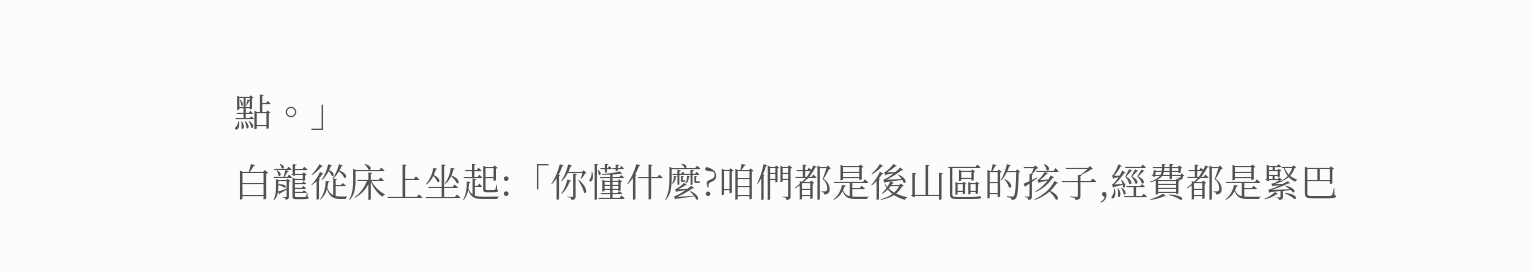點。」
白龍從床上坐起:「你懂什麼?咱們都是後山區的孩子,經費都是緊巴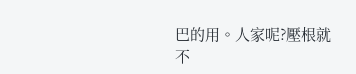巴的用。人家呢?壓根就不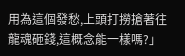用為這個發愁,上頭打撈搶著往龍魂砸錢,這概念能一樣嗎?」